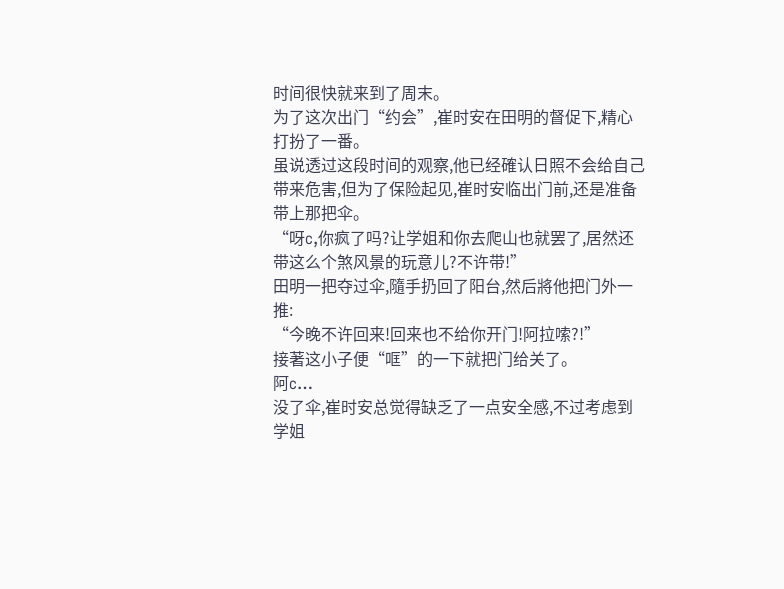时间很快就来到了周末。
为了这次出门“约会”,崔时安在田明的督促下,精心打扮了一番。
虽说透过这段时间的观察,他已经確认日照不会给自己带来危害,但为了保险起见,崔时安临出门前,还是准备带上那把伞。
“呀c,你疯了吗?让学姐和你去爬山也就罢了,居然还带这么个煞风景的玩意儿?不许带!”
田明一把夺过伞,隨手扔回了阳台,然后將他把门外一推:
“今晚不许回来!回来也不给你开门!阿拉嗦?!”
接著这小子便“哐”的一下就把门给关了。
阿c…
没了伞,崔时安总觉得缺乏了一点安全感,不过考虑到学姐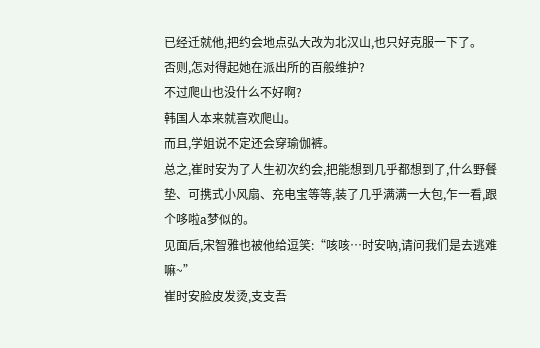已经迁就他,把约会地点弘大改为北汉山,也只好克服一下了。
否则,怎对得起她在派出所的百般维护?
不过爬山也没什么不好啊?
韩国人本来就喜欢爬山。
而且,学姐说不定还会穿瑜伽裤。
总之,崔时安为了人生初次约会,把能想到几乎都想到了,什么野餐垫、可携式小风扇、充电宝等等,装了几乎满满一大包,乍一看,跟个哆啦a梦似的。
见面后,宋智雅也被他给逗笑:“咳咳…时安吶,请问我们是去逃难嘛~”
崔时安脸皮发烫,支支吾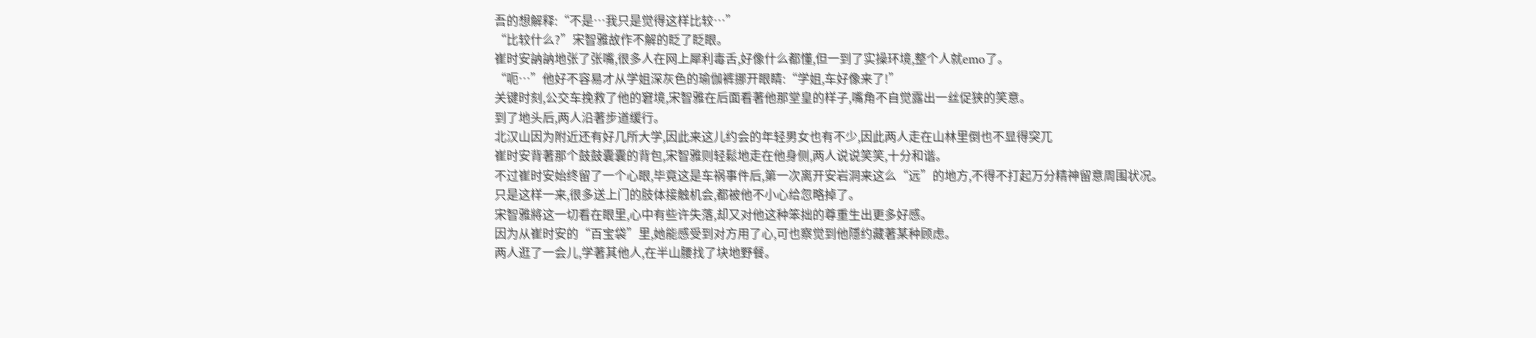吾的想解释:“不是…我只是觉得这样比较…”
“比较什么?”宋智雅故作不解的眨了眨眼。
崔时安訥訥地张了张嘴,很多人在网上犀利毒舌,好像什么都懂,但一到了实操环境,整个人就emo了。
“呃…”他好不容易才从学姐深灰色的瑜伽裤挪开眼睛:“学姐,车好像来了!”
关键时刻,公交车挽救了他的窘境,宋智雅在后面看著他那堂皇的样子,嘴角不自觉露出一丝促狭的笑意。
到了地头后,两人沿著步道缓行。
北汉山因为附近还有好几所大学,因此来这儿约会的年轻男女也有不少,因此两人走在山林里倒也不显得突兀
崔时安背著那个鼓鼓囊囊的背包,宋智雅则轻鬆地走在他身侧,两人说说笑笑,十分和谐。
不过崔时安始终留了一个心眼,毕竟这是车祸事件后,第一次离开安岩洞来这么“远”的地方,不得不打起万分精神留意周围状况。
只是这样一来,很多送上门的肢体接触机会,都被他不小心给忽略掉了。
宋智雅將这一切看在眼里,心中有些许失落,却又对他这种笨拙的尊重生出更多好感。
因为从崔时安的“百宝袋”里,她能感受到对方用了心,可也察觉到他隱约藏著某种顾虑。
两人逛了一会儿,学著其他人,在半山腰找了块地野餐。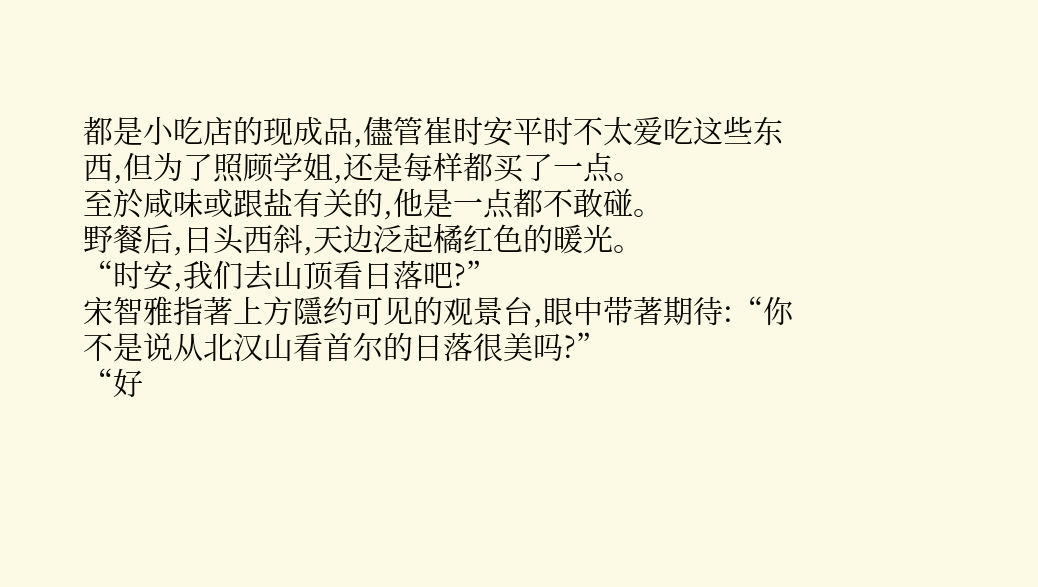都是小吃店的现成品,儘管崔时安平时不太爱吃这些东西,但为了照顾学姐,还是每样都买了一点。
至於咸味或跟盐有关的,他是一点都不敢碰。
野餐后,日头西斜,天边泛起橘红色的暖光。
“时安,我们去山顶看日落吧?”
宋智雅指著上方隱约可见的观景台,眼中带著期待:“你不是说从北汉山看首尔的日落很美吗?”
“好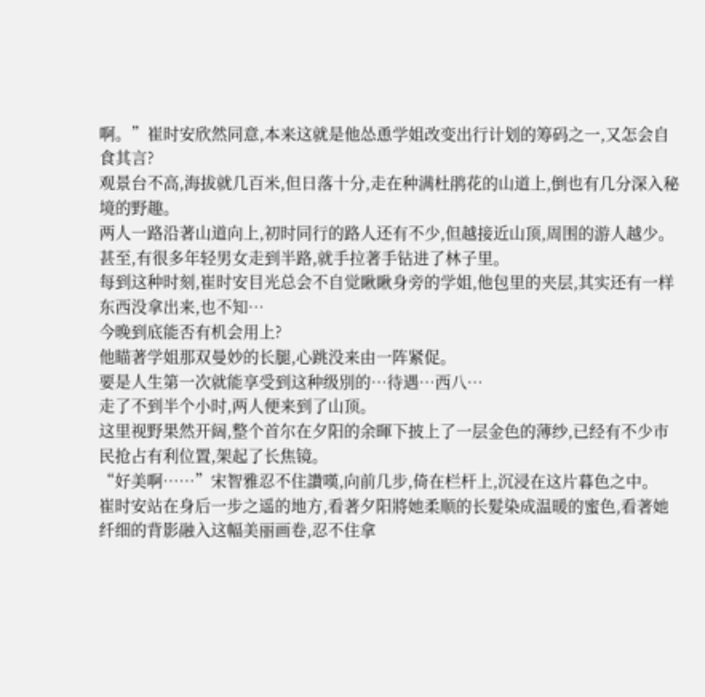啊。”崔时安欣然同意,本来这就是他怂恿学姐改变出行计划的筹码之一,又怎会自食其言?
观景台不高,海拔就几百米,但日落十分,走在种满杜鹃花的山道上,倒也有几分深入秘境的野趣。
两人一路沿著山道向上,初时同行的路人还有不少,但越接近山顶,周围的游人越少。
甚至,有很多年轻男女走到半路,就手拉著手钻进了林子里。
每到这种时刻,崔时安目光总会不自觉瞅瞅身旁的学姐,他包里的夹层,其实还有一样东西没拿出来,也不知…
今晚到底能否有机会用上?
他瞄著学姐那双曼妙的长腿,心跳没来由一阵紧促。
要是人生第一次就能享受到这种级別的…待遇…西八…
走了不到半个小时,两人便来到了山顶。
这里视野果然开阔,整个首尔在夕阳的余暉下披上了一层金色的薄纱,已经有不少市民抢占有利位置,架起了长焦镜。
“好美啊……”宋智雅忍不住讚嘆,向前几步,倚在栏杆上,沉浸在这片暮色之中。
崔时安站在身后一步之遥的地方,看著夕阳將她柔顺的长髮染成温暖的蜜色,看著她纤细的背影融入这幅美丽画卷,忍不住拿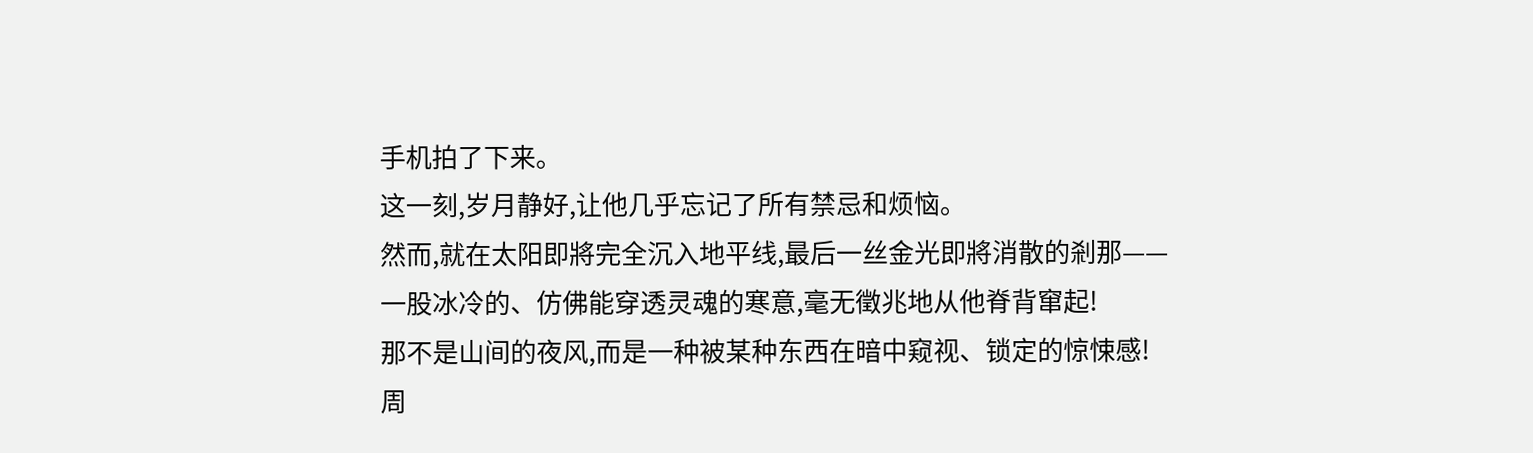手机拍了下来。
这一刻,岁月静好,让他几乎忘记了所有禁忌和烦恼。
然而,就在太阳即將完全沉入地平线,最后一丝金光即將消散的剎那——
一股冰冷的、仿佛能穿透灵魂的寒意,毫无徵兆地从他脊背窜起!
那不是山间的夜风,而是一种被某种东西在暗中窥视、锁定的惊悚感!
周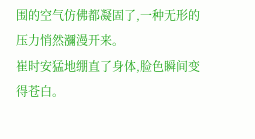围的空气仿佛都凝固了,一种无形的压力悄然瀰漫开来。
崔时安猛地绷直了身体,脸色瞬间变得苍白。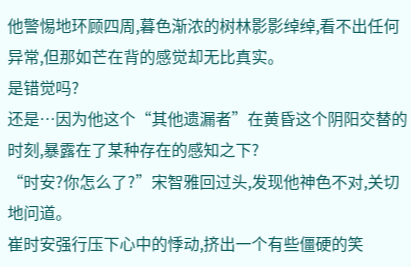他警惕地环顾四周,暮色渐浓的树林影影绰绰,看不出任何异常,但那如芒在背的感觉却无比真实。
是错觉吗?
还是…因为他这个“其他遗漏者”在黄昏这个阴阳交替的时刻,暴露在了某种存在的感知之下?
“时安?你怎么了?”宋智雅回过头,发现他神色不对,关切地问道。
崔时安强行压下心中的悸动,挤出一个有些僵硬的笑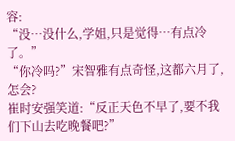容:
“没…没什么,学姐,只是觉得…有点冷了。”
“你冷吗?”宋智雅有点奇怪,这都六月了,怎会?
崔时安强笑道:“反正天色不早了,要不我们下山去吃晚餐吧?”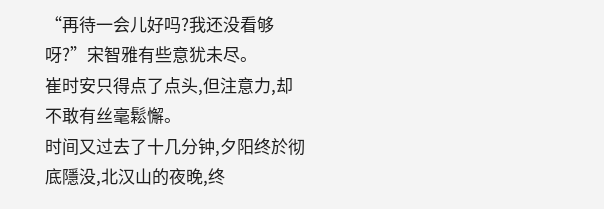“再待一会儿好吗?我还没看够呀?”宋智雅有些意犹未尽。
崔时安只得点了点头,但注意力,却不敢有丝毫鬆懈。
时间又过去了十几分钟,夕阳终於彻底隱没,北汉山的夜晚,终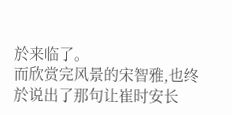於来临了。
而欣赏完风景的宋智雅,也终於说出了那句让崔时安长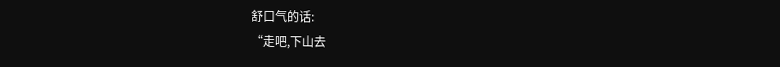舒口气的话:
“走吧,下山去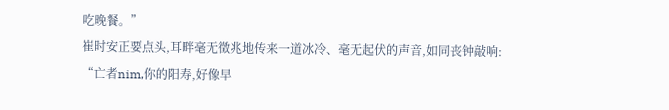吃晚餐。”
崔时安正要点头,耳畔毫无徵兆地传来一道冰冷、毫无起伏的声音,如同丧钟敲响:
“亡者nim,你的阳寿,好像早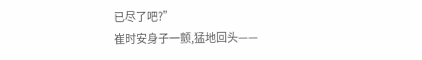已尽了吧?”
崔时安身子一颤,猛地回头——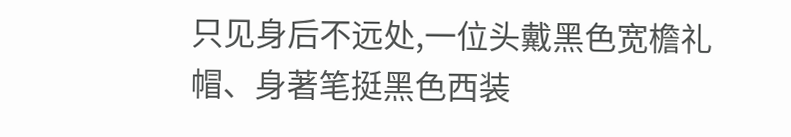只见身后不远处,一位头戴黑色宽檐礼帽、身著笔挺黑色西装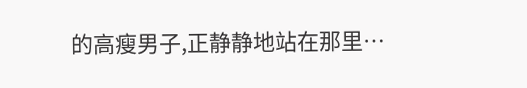的高瘦男子,正静静地站在那里…